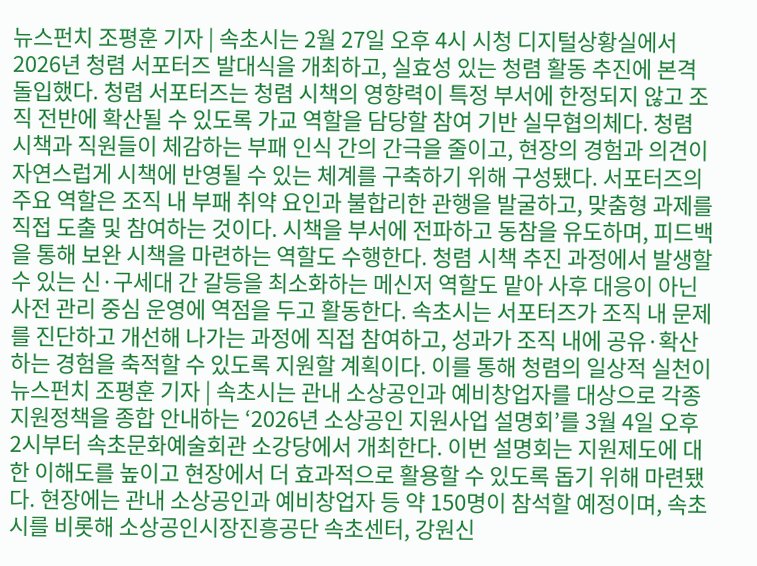뉴스펀치 조평훈 기자 | 속초시는 2월 27일 오후 4시 시청 디지털상황실에서 2026년 청렴 서포터즈 발대식을 개최하고, 실효성 있는 청렴 활동 추진에 본격 돌입했다. 청렴 서포터즈는 청렴 시책의 영향력이 특정 부서에 한정되지 않고 조직 전반에 확산될 수 있도록 가교 역할을 담당할 참여 기반 실무협의체다. 청렴 시책과 직원들이 체감하는 부패 인식 간의 간극을 줄이고, 현장의 경험과 의견이 자연스럽게 시책에 반영될 수 있는 체계를 구축하기 위해 구성됐다. 서포터즈의 주요 역할은 조직 내 부패 취약 요인과 불합리한 관행을 발굴하고, 맞춤형 과제를 직접 도출 및 참여하는 것이다. 시책을 부서에 전파하고 동참을 유도하며, 피드백을 통해 보완 시책을 마련하는 역할도 수행한다. 청렴 시책 추진 과정에서 발생할 수 있는 신·구세대 간 갈등을 최소화하는 메신저 역할도 맡아 사후 대응이 아닌 사전 관리 중심 운영에 역점을 두고 활동한다. 속초시는 서포터즈가 조직 내 문제를 진단하고 개선해 나가는 과정에 직접 참여하고, 성과가 조직 내에 공유·확산하는 경험을 축적할 수 있도록 지원할 계획이다. 이를 통해 청렴의 일상적 실천이
뉴스펀치 조평훈 기자 | 속초시는 관내 소상공인과 예비창업자를 대상으로 각종 지원정책을 종합 안내하는 ‘2026년 소상공인 지원사업 설명회’를 3월 4일 오후 2시부터 속초문화예술회관 소강당에서 개최한다. 이번 설명회는 지원제도에 대한 이해도를 높이고 현장에서 더 효과적으로 활용할 수 있도록 돕기 위해 마련됐다. 현장에는 관내 소상공인과 예비창업자 등 약 150명이 참석할 예정이며, 속초시를 비롯해 소상공인시장진흥공단 속초센터, 강원신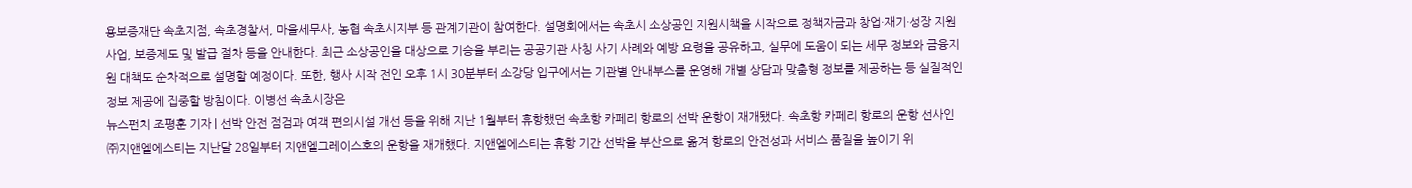용보증재단 속초지점, 속초경찰서, 마을세무사, 농협 속초시지부 등 관계기관이 참여한다. 설명회에서는 속초시 소상공인 지원시책을 시작으로 정책자금과 창업·재기·성장 지원사업, 보증제도 및 발급 절차 등을 안내한다. 최근 소상공인을 대상으로 기승을 부리는 공공기관 사칭 사기 사례와 예방 요령을 공유하고, 실무에 도움이 되는 세무 정보와 금융지원 대책도 순차적으로 설명할 예정이다. 또한, 행사 시작 전인 오후 1시 30분부터 소강당 입구에서는 기관별 안내부스를 운영해 개별 상담과 맞춤형 정보를 제공하는 등 실질적인 정보 제공에 집중할 방침이다. 이병선 속초시장은
뉴스펀치 조평훈 기자 | 선박 안전 점검과 여객 편의시설 개선 등을 위해 지난 1월부터 휴항했던 속초항 카페리 항로의 선박 운항이 재개됐다. 속초항 카페리 항로의 운항 선사인 ㈜지앤엘에스티는 지난달 28일부터 지앤엘그레이스호의 운항을 재개했다. 지앤엘에스티는 휴항 기간 선박을 부산으로 옮겨 항로의 안전성과 서비스 품질을 높이기 위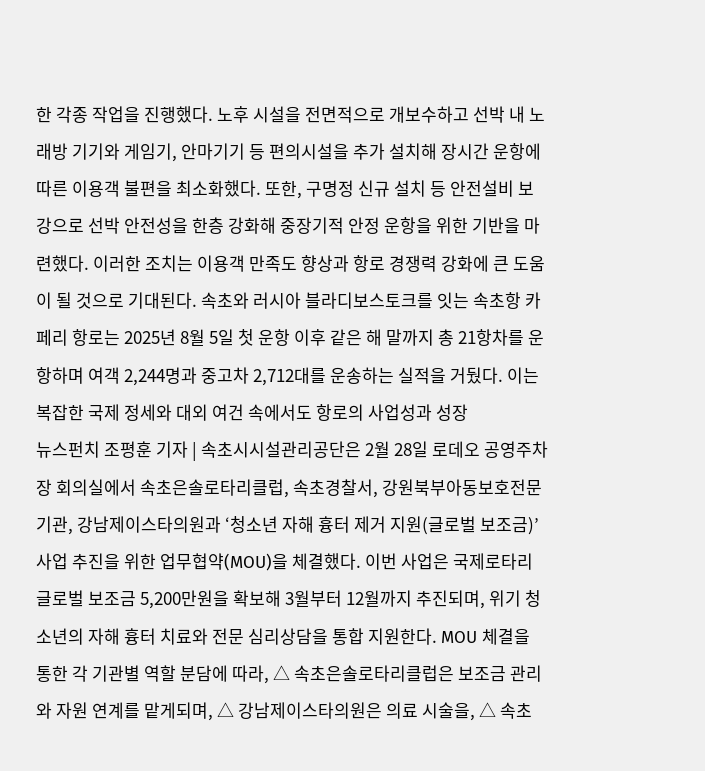한 각종 작업을 진행했다. 노후 시설을 전면적으로 개보수하고 선박 내 노래방 기기와 게임기, 안마기기 등 편의시설을 추가 설치해 장시간 운항에 따른 이용객 불편을 최소화했다. 또한, 구명정 신규 설치 등 안전설비 보강으로 선박 안전성을 한층 강화해 중장기적 안정 운항을 위한 기반을 마련했다. 이러한 조치는 이용객 만족도 향상과 항로 경쟁력 강화에 큰 도움이 될 것으로 기대된다. 속초와 러시아 블라디보스토크를 잇는 속초항 카페리 항로는 2025년 8월 5일 첫 운항 이후 같은 해 말까지 총 21항차를 운항하며 여객 2,244명과 중고차 2,712대를 운송하는 실적을 거뒀다. 이는 복잡한 국제 정세와 대외 여건 속에서도 항로의 사업성과 성장
뉴스펀치 조평훈 기자 | 속초시시설관리공단은 2월 28일 로데오 공영주차장 회의실에서 속초은솔로타리클럽, 속초경찰서, 강원북부아동보호전문기관, 강남제이스타의원과 ‘청소년 자해 흉터 제거 지원(글로벌 보조금)’사업 추진을 위한 업무협약(MOU)을 체결했다. 이번 사업은 국제로타리 글로벌 보조금 5,200만원을 확보해 3월부터 12월까지 추진되며, 위기 청소년의 자해 흉터 치료와 전문 심리상담을 통합 지원한다. MOU 체결을 통한 각 기관별 역할 분담에 따라, △ 속초은솔로타리클럽은 보조금 관리와 자원 연계를 맡게되며, △ 강남제이스타의원은 의료 시술을, △ 속초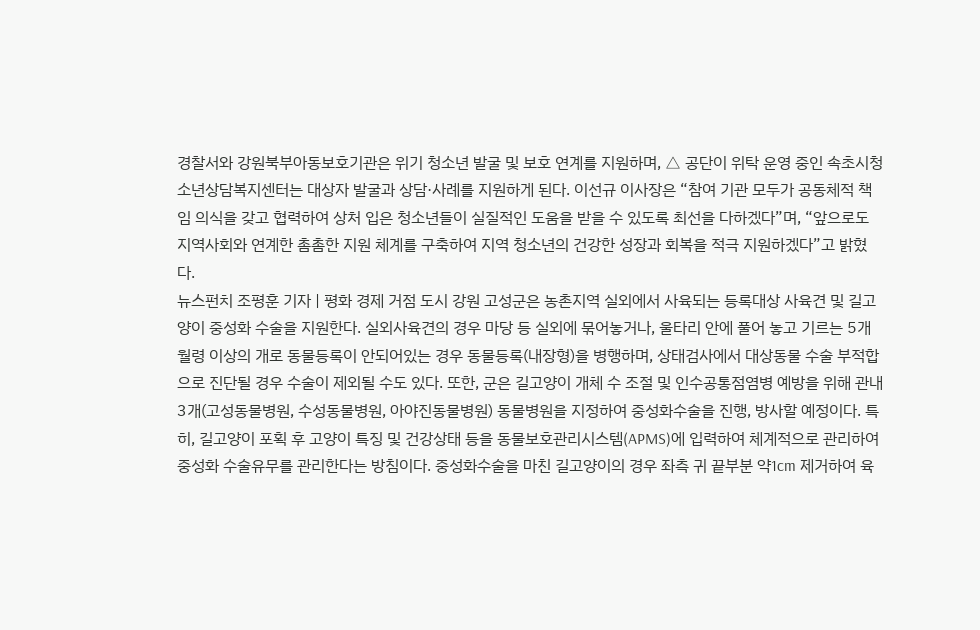경찰서와 강원북부아동보호기관은 위기 청소년 발굴 및 보호 연계를 지원하며, △ 공단이 위탁 운영 중인 속초시청소년상담복지센터는 대상자 발굴과 상담·사례를 지원하게 된다. 이선규 이사장은 “참여 기관 모두가 공동체적 책임 의식을 갖고 협력하여 상처 입은 청소년들이 실질적인 도움을 받을 수 있도록 최선을 다하겠다”며, “앞으로도 지역사회와 연계한 촘촘한 지원 체계를 구축하여 지역 청소년의 건강한 성장과 회복을 적극 지원하겠다”고 밝혔다.
뉴스펀치 조평훈 기자 | 평화 경제 거점 도시 강원 고성군은 농촌지역 실외에서 사육되는 등록대상 사육견 및 길고양이 중성화 수술을 지원한다. 실외사육견의 경우 마당 등 실외에 묶어놓거나, 울타리 안에 풀어 놓고 기르는 5개월령 이상의 개로 동물등록이 안되어있는 경우 동물등록(내장형)을 병행하며, 상태검사에서 대상동물 수술 부적합으로 진단될 경우 수술이 제외될 수도 있다. 또한, 군은 길고양이 개체 수 조절 및 인수공통점염병 예방을 위해 관내 3개(고성동물병원, 수성동물병원, 아야진동물병원) 동물병원을 지정하여 중성화수술을 진행, 방사할 예정이다. 특히, 길고양이 포획 후 고양이 특징 및 건강상태 등을 동물보호관리시스템(APMS)에 입력하여 체계적으로 관리하여 중성화 수술유무를 관리한다는 방침이다. 중성화수술을 마친 길고양이의 경우 좌측 귀 끝부분 약1cm 제거하여 육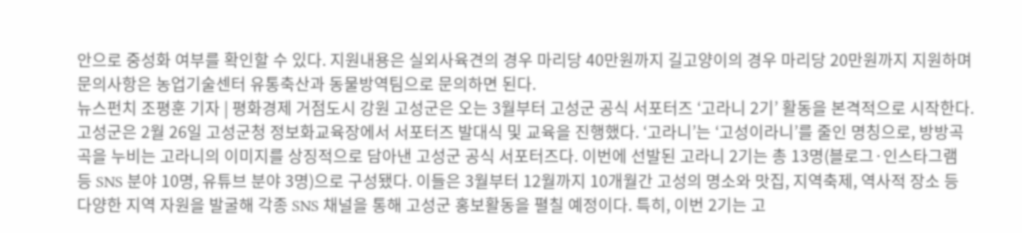안으로 중성화 여부를 확인할 수 있다. 지원내용은 실외사육견의 경우 마리당 40만원까지 길고양이의 경우 마리당 20만원까지 지원하며 문의사항은 농업기술센터 유통축산과 동물방역팀으로 문의하면 된다.
뉴스펀치 조평훈 기자 | 평화경제 거점도시 강원 고성군은 오는 3월부터 고성군 공식 서포터즈 ‘고라니 2기’ 활동을 본격적으로 시작한다. 고성군은 2월 26일 고성군청 정보화교육장에서 서포터즈 발대식 및 교육을 진행했다. ‘고라니’는 ‘고성이라니’를 줄인 명칭으로, 방방곡곡을 누비는 고라니의 이미지를 상징적으로 담아낸 고성군 공식 서포터즈다. 이번에 선발된 고라니 2기는 총 13명(블로그·인스타그램 등 SNS 분야 10명, 유튜브 분야 3명)으로 구성됐다. 이들은 3월부터 12월까지 10개월간 고성의 명소와 맛집, 지역축제, 역사적 장소 등 다양한 지역 자원을 발굴해 각종 SNS 채널을 통해 고성군 홍보활동을 펼칠 예정이다. 특히, 이번 2기는 고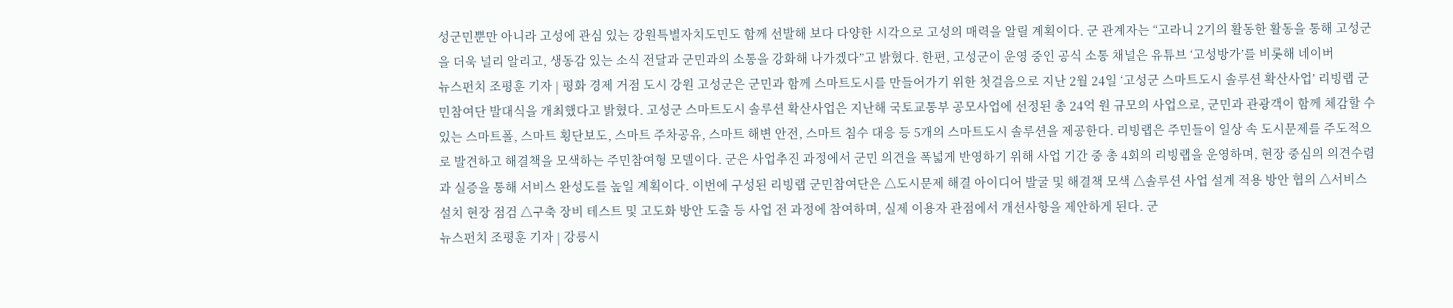성군민뿐만 아니라 고성에 관심 있는 강원특별자치도민도 함께 선발해 보다 다양한 시각으로 고성의 매력을 알릴 계획이다. 군 관계자는 “고라니 2기의 활동한 활동을 통해 고성군을 더욱 널리 알리고, 생동감 있는 소식 전달과 군민과의 소통을 강화해 나가겠다”고 밝혔다. 한편, 고성군이 운영 중인 공식 소통 채널은 유튜브 ‘고성방가’를 비롯해 네이버
뉴스펀치 조평훈 기자 | 평화 경제 거점 도시 강원 고성군은 군민과 함께 스마트도시를 만들어가기 위한 첫걸음으로 지난 2월 24일 ‘고성군 스마트도시 솔루션 확산사업’ 리빙랩 군민참여단 발대식을 개최했다고 밝혔다. 고성군 스마트도시 솔루션 확산사업은 지난해 국토교통부 공모사업에 선정된 총 24억 원 규모의 사업으로, 군민과 관광객이 함께 체감할 수 있는 스마트폴, 스마트 횡단보도, 스마트 주차공유, 스마트 해변 안전, 스마트 침수 대응 등 5개의 스마트도시 솔루션을 제공한다. 리빙랩은 주민들이 일상 속 도시문제를 주도적으로 발견하고 해결책을 모색하는 주민참여형 모델이다. 군은 사업추진 과정에서 군민 의견을 폭넓게 반영하기 위해 사업 기간 중 총 4회의 리빙랩을 운영하며, 현장 중심의 의견수렴과 실증을 통해 서비스 완성도를 높일 계획이다. 이번에 구성된 리빙랩 군민참여단은 △도시문제 해결 아이디어 발굴 및 해결책 모색 △솔루션 사업 설계 적용 방안 협의 △서비스 설치 현장 점검 △구축 장비 테스트 및 고도화 방안 도출 등 사업 전 과정에 참여하며, 실제 이용자 관점에서 개선사항을 제안하게 된다. 군
뉴스펀치 조평훈 기자 | 강릉시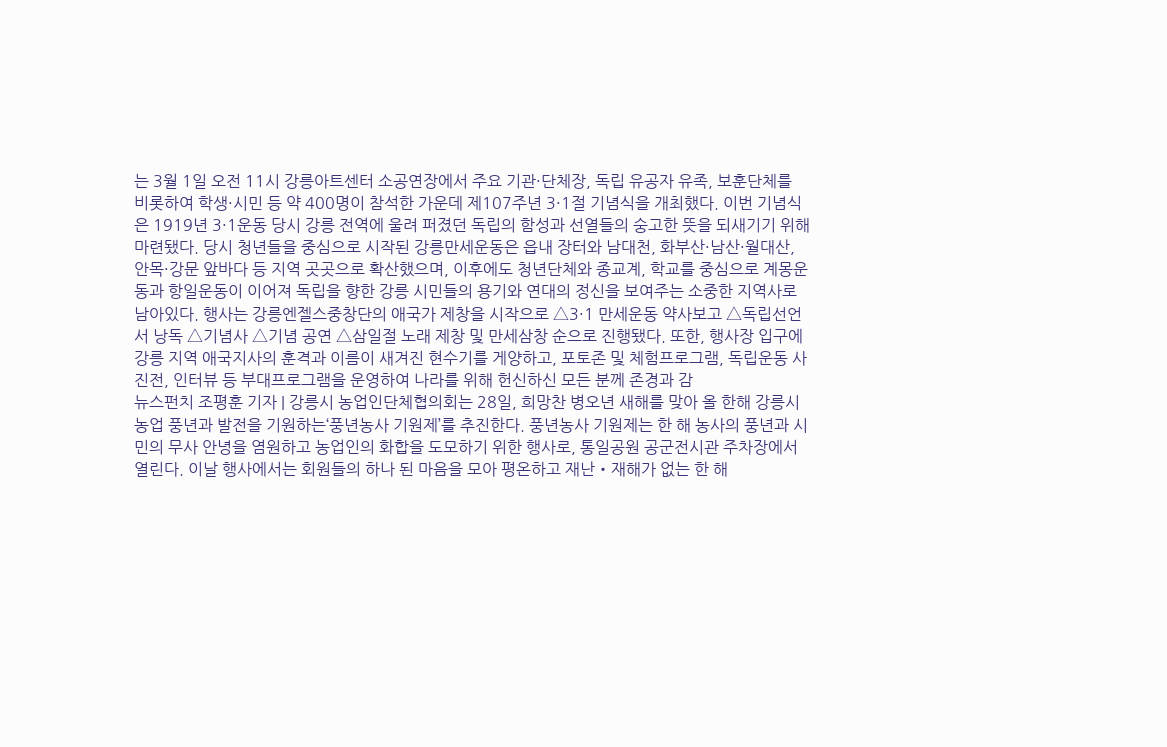는 3월 1일 오전 11시 강릉아트센터 소공연장에서 주요 기관·단체장, 독립 유공자 유족, 보훈단체를 비롯하여 학생·시민 등 약 400명이 참석한 가운데 제107주년 3·1절 기념식을 개최했다. 이번 기념식은 1919년 3·1운동 당시 강릉 전역에 울려 퍼졌던 독립의 함성과 선열들의 숭고한 뜻을 되새기기 위해 마련됐다. 당시 청년들을 중심으로 시작된 강릉만세운동은 읍내 장터와 남대천, 화부산·남산·월대산, 안목·강문 앞바다 등 지역 곳곳으로 확산했으며, 이후에도 청년단체와 종교계, 학교를 중심으로 계몽운동과 항일운동이 이어져 독립을 향한 강릉 시민들의 용기와 연대의 정신을 보여주는 소중한 지역사로 남아있다. 행사는 강릉엔젤스중창단의 애국가 제창을 시작으로 △3·1 만세운동 약사보고 △독립선언서 낭독 △기념사 △기념 공연 △삼일절 노래 제창 및 만세삼창 순으로 진행됐다. 또한, 행사장 입구에 강릉 지역 애국지사의 훈격과 이름이 새겨진 현수기를 게양하고, 포토존 및 체험프로그램, 독립운동 사진전, 인터뷰 등 부대프로그램을 운영하여 나라를 위해 헌신하신 모든 분께 존경과 감
뉴스펀치 조평훈 기자 | 강릉시 농업인단체협의회는 28일, 희망찬 병오년 새해를 맞아 올 한해 강릉시 농업 풍년과 발전을 기원하는‘풍년농사 기원제’를 추진한다. 풍년농사 기원제는 한 해 농사의 풍년과 시민의 무사 안녕을 염원하고 농업인의 화합을 도모하기 위한 행사로, 통일공원 공군전시관 주차장에서 열린다. 이날 행사에서는 회원들의 하나 된 마음을 모아 평온하고 재난‧재해가 없는 한 해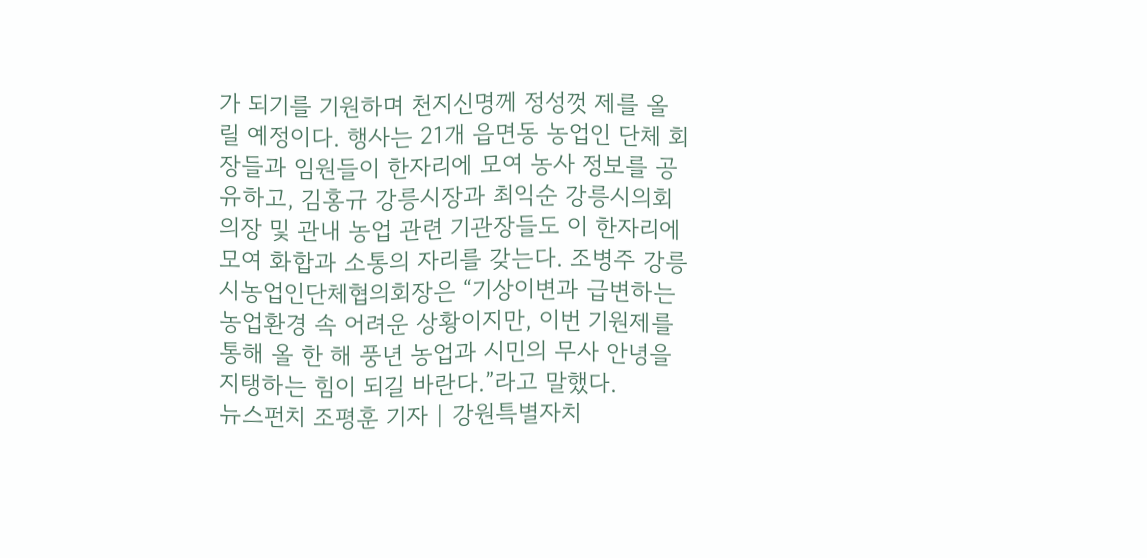가 되기를 기원하며 천지신명께 정성껏 제를 올릴 예정이다. 행사는 21개 읍면동 농업인 단체 회장들과 임원들이 한자리에 모여 농사 정보를 공유하고, 김홍규 강릉시장과 최익순 강릉시의회 의장 및 관내 농업 관련 기관장들도 이 한자리에 모여 화합과 소통의 자리를 갖는다. 조병주 강릉시농업인단체협의회장은 “기상이변과 급변하는 농업환경 속 어려운 상황이지만, 이번 기원제를 통해 올 한 해 풍년 농업과 시민의 무사 안녕을 지탱하는 힘이 되길 바란다.”라고 말했다.
뉴스펀치 조평훈 기자 | 강원특별자치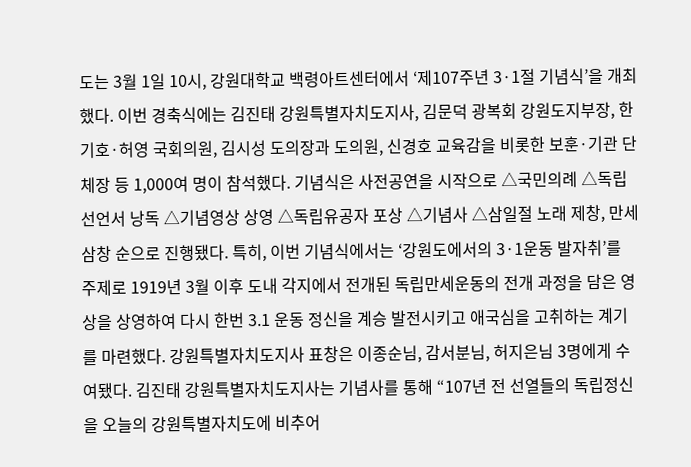도는 3월 1일 10시, 강원대학교 백령아트센터에서 ‘제107주년 3·1절 기념식’을 개최했다. 이번 경축식에는 김진태 강원특별자치도지사, 김문덕 광복회 강원도지부장, 한기호·허영 국회의원, 김시성 도의장과 도의원, 신경호 교육감을 비롯한 보훈·기관 단체장 등 1,000여 명이 참석했다. 기념식은 사전공연을 시작으로 △국민의례 △독립선언서 낭독 △기념영상 상영 △독립유공자 포상 △기념사 △삼일절 노래 제창, 만세삼창 순으로 진행됐다. 특히, 이번 기념식에서는 ‘강원도에서의 3·1운동 발자취’를 주제로 1919년 3월 이후 도내 각지에서 전개된 독립만세운동의 전개 과정을 담은 영상을 상영하여 다시 한번 3.1 운동 정신을 계승 발전시키고 애국심을 고취하는 계기를 마련했다. 강원특별자치도지사 표창은 이종순님, 감서분님, 허지은님 3명에게 수여됐다. 김진태 강원특별자치도지사는 기념사를 통해 “107년 전 선열들의 독립정신을 오늘의 강원특별자치도에 비추어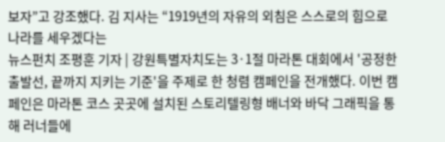보자”고 강조했다. 김 지사는 “1919년의 자유의 외침은 스스로의 힘으로 나라를 세우겠다는
뉴스펀치 조평훈 기자 | 강원특별자치도는 3·1절 마라톤 대회에서 '공정한 출발선, 끝까지 지키는 기준'을 주제로 한 청렴 캠페인을 전개했다. 이번 캠페인은 마라톤 코스 곳곳에 설치된 스토리텔링형 배너와 바닥 그래픽을 통해 러너들에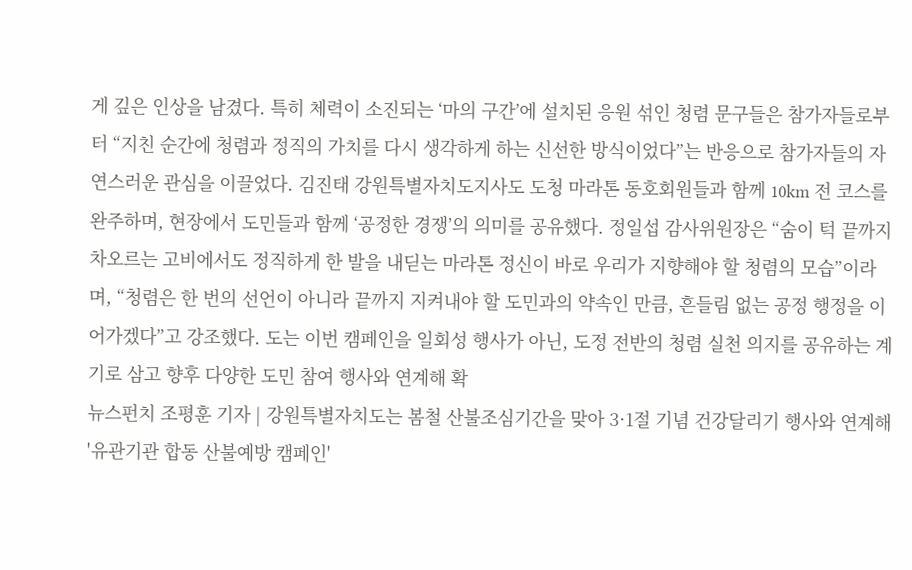게 깊은 인상을 남겼다. 특히 체력이 소진되는 ‘마의 구간’에 설치된 응원 섞인 청렴 문구들은 참가자들로부터 “지친 순간에 청렴과 정직의 가치를 다시 생각하게 하는 신선한 방식이었다”는 반응으로 참가자들의 자연스러운 관심을 이끌었다. 김진태 강원특별자치도지사도 도청 마라톤 동호회원들과 함께 10km 전 코스를 완주하며, 현장에서 도민들과 함께 ‘공정한 경쟁’의 의미를 공유했다. 정일섭 감사위원장은 “숨이 턱 끝까지 차오르는 고비에서도 정직하게 한 발을 내딛는 마라톤 정신이 바로 우리가 지향해야 할 청렴의 모습”이라며, “청렴은 한 번의 선언이 아니라 끝까지 지켜내야 할 도민과의 약속인 만큼, 흔들림 없는 공정 행정을 이어가겠다”고 강조했다. 도는 이번 캠페인을 일회성 행사가 아닌, 도정 전반의 청렴 실천 의지를 공유하는 계기로 삼고 향후 다양한 도민 참여 행사와 연계해 확
뉴스펀치 조평훈 기자 | 강원특별자치도는 봄철 산불조심기간을 맞아 3·1절 기념 건강달리기 행사와 연계해 '유관기관 합동 산불예방 캠페인'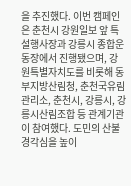을 추진했다. 이번 캠페인은 춘천시 강원일보 앞 특설행사장과 강릉시 종합운동장에서 진행됐으며, 강원특별자치도를 비롯해 동부지방산림청, 춘천국유림관리소, 춘천시, 강릉시, 강릉시산림조합 등 관계기관이 참여했다. 도민의 산불 경각심을 높이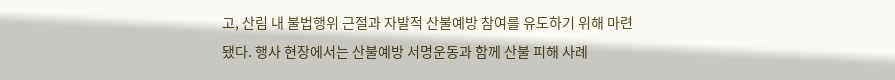고, 산림 내 불법행위 근절과 자발적 산불예방 참여를 유도하기 위해 마련됐다. 행사 현장에서는 산불예방 서명운동과 함께 산불 피해 사례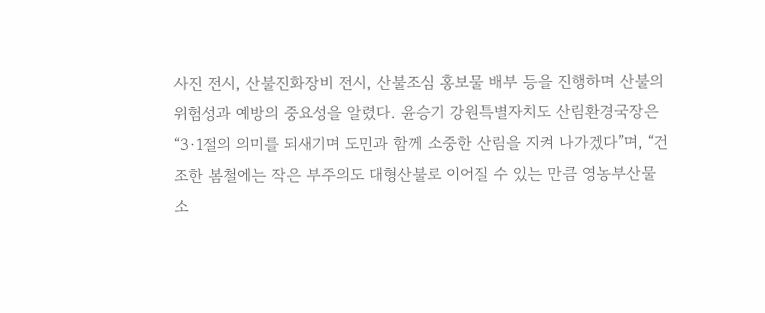사진 전시, 산불진화장비 전시, 산불조심 홍보물 배부 등을 진행하며 산불의 위험성과 예방의 중요성을 알렸다. 윤승기 강원특별자치도 산림환경국장은 “3·1절의 의미를 되새기며 도민과 함께 소중한 산림을 지켜 나가겠다”며, “건조한 봄철에는 작은 부주의도 대형산불로 이어질 수 있는 만큼 영농부산물 소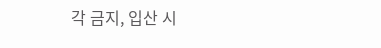각 금지, 입산 시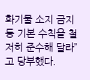화기물 소지 금지 등 기본 수칙을 철저히 준수해 달라”고 당부했다.